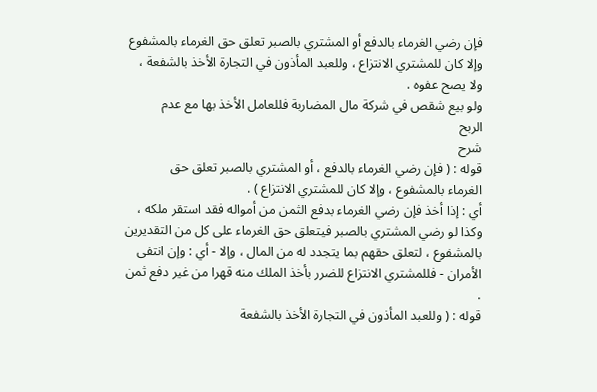فإن رضي الغرماء بالدفع أو المشتري بالصبر تعلق حق الغرماء بالمشفوع
وإلا كان للمشتري الانتزاع ، وللعبد المأذون في التجارة الأخذ بالشفعة ،
ولا يصح عفوه .
ولو بيع شقص في شركة مال المضاربة فللعامل الأخذ بها مع عدم
الربح
شرح
قوله : ( فإن رضي الغرماء بالدفع ، أو المشتري بالصبر تعلق حق
الغرماء بالمشفوع ، وإلا كان للمشتري الانتزاع ) .
أي : إذا أخذ فإن رضي الغرماء بدفع الثمن من أمواله فقد استقر ملكه ،
وكذا لو رضي المشتري بالصبر فيتعلق حق الغرماء على كل من التقديرين
بالمشفوع ، لتعلق حقهم بما يتجدد له من المال ، وإلا - أي : وإن انتفى
الأمران - فللمشتري الانتزاع للضرر بأخذ الملك منه قهرا من غير دفع ثمن .
قوله : ( وللعبد المأذون في التجارة الأخذ بالشفعة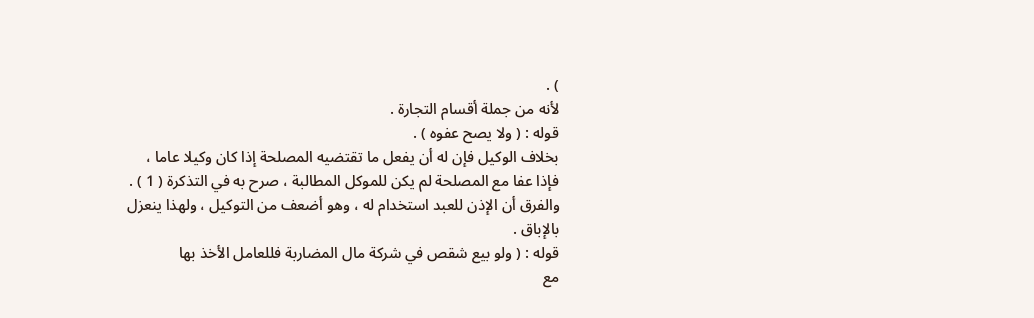) .
لأنه من جملة أقسام التجارة .
قوله : ( ولا يصح عفوه ) .
بخلاف الوكيل فإن له أن يفعل ما تقتضيه المصلحة إذا كان وكيلا عاما ،
فإذا عفا مع المصلحة لم يكن للموكل المطالبة ، صرح به في التذكرة ( 1 ) .
والفرق أن الإذن للعبد استخدام له ، وهو أضعف من التوكيل ، ولهذا ينعزل
بالإباق .
قوله : ( ولو بيع شقص في شركة مال المضاربة فللعامل الأخذ بها
مع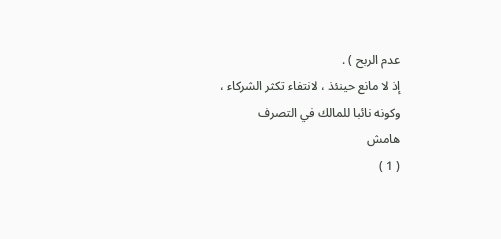عدم الربح ) .
إذ لا مانع حينئذ ، لانتفاء تكثر الشركاء ، وكونه نائبا للمالك في التصرف
هامش
( 1 )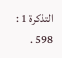التذكرة 1 : 598 .